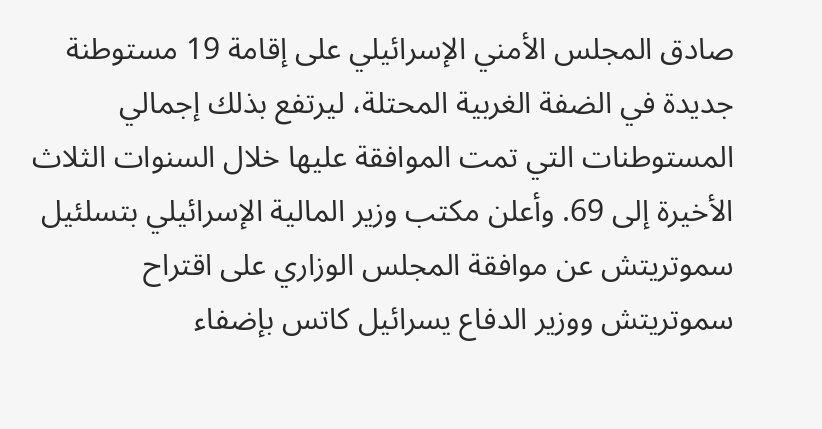صادق المجلس الأمني الإسرائيلي على إقامة 19 مستوطنة جديدة في الضفة الغربية المحتلة، ليرتفع بذلك إجمالي المستوطنات التي تمت الموافقة عليها خلال السنوات الثلاث الأخيرة إلى 69. وأعلن مكتب وزير المالية الإسرائيلي بتسلئيل سموتريتش عن موافقة المجلس الوزاري على اقتراح سموتريتش ووزير الدفاع يسرائيل كاتس بإضفاء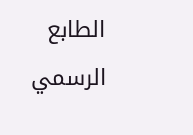الطابع الرسمي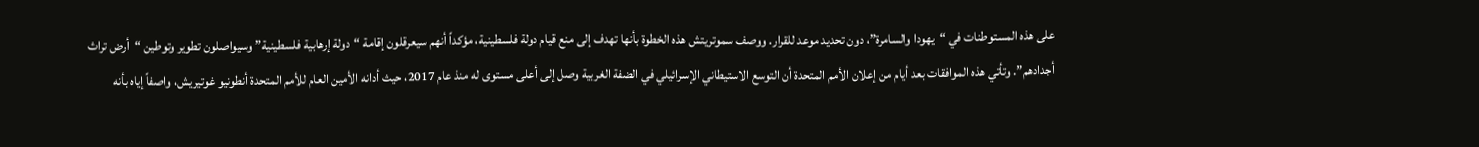على هذه المستوطنات في “يهودا والسامرة”، دون تحديد موعد للقرار. ووصف سموتريتش هذه الخطوة بأنها تهدف إلى منع قيام دولة فلسطينية، مؤكداً أنهم سيعرقلون إقامة “دولة إرهابية فلسطينية” وسيواصلون تطوير وتوطين “أرض تراث أجدادهم”. وتأتي هذه الموافقات بعد أيام من إعلان الأمم المتحدة أن التوسع الاستيطاني الإسرائيلي في الضفة الغربية وصل إلى أعلى مستوى له منذ عام 2017، حيث أدانه الأمين العام للأمم المتحدة أنطونيو غوتيريش، واصفاً إياه بأنه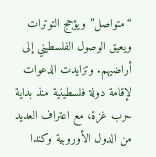“متواصل” ويؤجج التوترات ويعيق الوصول الفلسطيني إلى أراضيهم. وتزايدت الدعوات لإقامة دولة فلسطينية منذ بداية حرب غزة، مع اعتراف العديد من الدول الأوروبية وكندا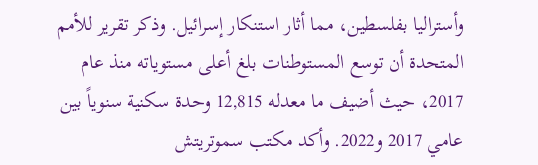وأستراليا بفلسطين، مما أثار استنكار إسرائيل. وذكر تقرير للأمم المتحدة أن توسع المستوطنات بلغ أعلى مستوياته منذ عام 2017، حيث أضيف ما معدله 12,815 وحدة سكنية سنوياً بين عامي 2017 و2022. وأكد مكتب سموتريتش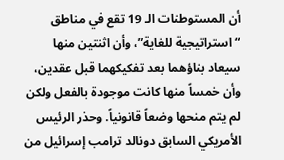أن المستوطنات الـ 19 تقع في مناطق “استراتيجية للغاية”، وأن اثنتين منها سيعاد بناؤهما بعد تفكيكهما قبل عقدين، وأن خمساً منها كانت موجودة بالفعل ولكن لم يتم منحها وضعاً قانونياً. وحذر الرئيس الأمريكي السابق دونالد ترامب إسرائيل من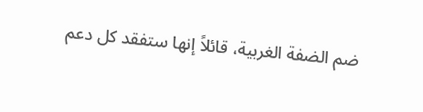ضم الضفة الغربية، قائلاً إنها ستفقد كل دعم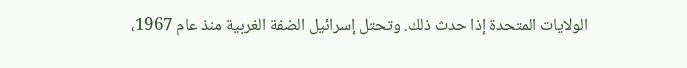الولايات المتحدة إذا حدث ذلك. وتحتل إسرائيل الضفة الغربية منذ عام 1967،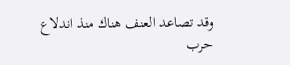وقد تصاعد العنف هناك منذ اندلاع حرب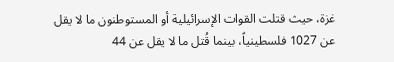غزة، حيث قتلت القوات الإسرائيلية أو المستوطنون ما لا يقل عن 1027 فلسطينياً، بينما قُتل ما لا يقل عن 44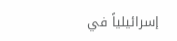إسرائيلياً في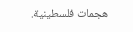هجمات فلسطينية.